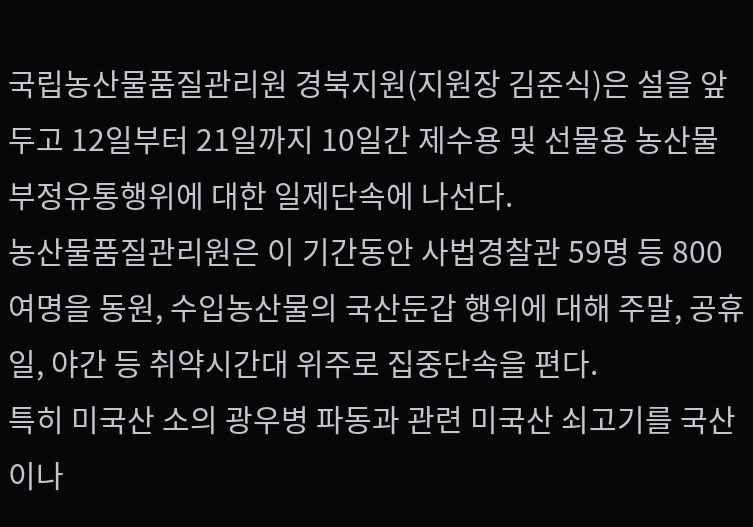국립농산물품질관리원 경북지원(지원장 김준식)은 설을 앞두고 12일부터 21일까지 10일간 제수용 및 선물용 농산물 부정유통행위에 대한 일제단속에 나선다.
농산물품질관리원은 이 기간동안 사법경찰관 59명 등 800여명을 동원, 수입농산물의 국산둔갑 행위에 대해 주말, 공휴일, 야간 등 취약시간대 위주로 집중단속을 편다.
특히 미국산 소의 광우병 파동과 관련 미국산 쇠고기를 국산이나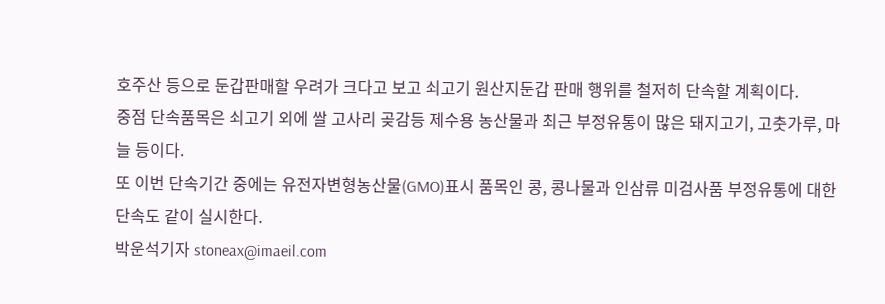호주산 등으로 둔갑판매할 우려가 크다고 보고 쇠고기 원산지둔갑 판매 행위를 철저히 단속할 계획이다.
중점 단속품목은 쇠고기 외에 쌀 고사리 곶감등 제수용 농산물과 최근 부정유통이 많은 돼지고기, 고춧가루, 마늘 등이다.
또 이번 단속기간 중에는 유전자변형농산물(GMO)표시 품목인 콩, 콩나물과 인삼류 미검사품 부정유통에 대한 단속도 같이 실시한다.
박운석기자 stoneax@imaeil.com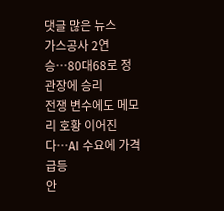댓글 많은 뉴스
가스공사 2연승…80대68로 정관장에 승리
전쟁 변수에도 메모리 호황 이어진다…AI 수요에 가격 급등
안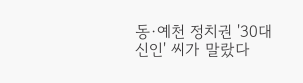동·예천 정치권 '30대 신인' 씨가 말랐다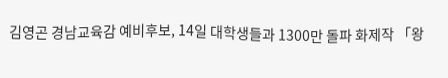김영곤 경남교육감 예비후보, 14일 대학생들과 1300만 돌파 화제작 「왕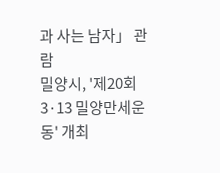과 사는 남자」 관람
밀양시, '제20회 3·13 밀양만세운동' 개최